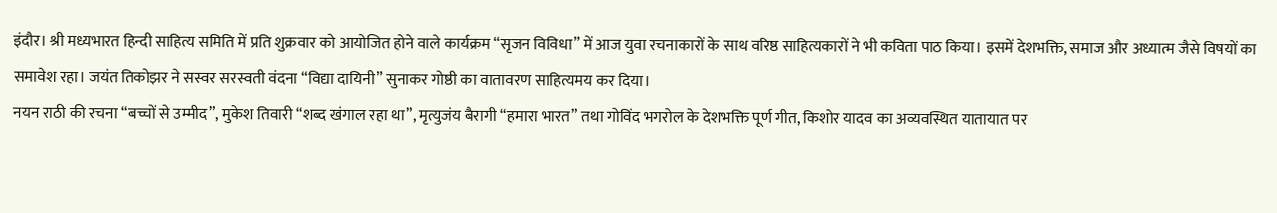इंदौर। श्री मध्यभारत हिन्दी साहित्य समिति में प्रति शुक्रवार को आयोजित होने वाले कार्यक्रम “सृजन विविधा” में आज युवा रचनाकारों के साथ वरिष्ठ साहित्यकारों ने भी कविता पाठ किया। इसमें देशभक्ति, समाज और अध्यात्म जैसे विषयों का समावेश रहा। जयंत तिकोझर ने सस्वर सरस्वती वंदना “विद्या दायिनी” सुनाकर गोष्ठी का वातावरण साहित्यमय कर दिया।
नयन राठी की रचना “बच्चों से उम्मीद”, मुकेश तिवारी “शब्द खंगाल रहा था”, मृत्युजंय बैरागी “हमारा भारत” तथा गोविंद भगरोल के देशभक्ति पूर्ण गीत, किशोर यादव का अव्यवस्थित यातायात पर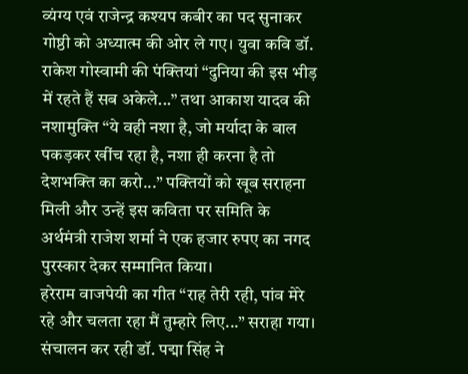व्यंग्य एवं राजेन्द्र कश्यप कबीर का पद सुनाकर गोष्ठी को अध्यात्म की ओर ले गए। युवा कवि डॉ. राकेश गोस्वामी की पंक्तियां “दुनिया की इस भीड़ में रहते हैं सब अकेले...” तथा आकाश यादव की नशामुक्ति “ये वही नशा है, जो मर्यादा के बाल पकड़कर खींच रहा है, नशा ही करना है तो देशभक्ति का करो...” पक्तियों को खूब सराहना मिली और उन्हें इस कविता पर समिति के अर्थमंत्री राजेश शर्मा ने एक हजार रुपए का नगद पुरस्कार देकर सम्मानित किया।
हरेराम वाजपेयी का गीत “राह तेरी रही, पांव मेरे रहे और चलता रहा मैं तुम्हारे लिए...” सराहा गया। संचालन कर रही डॉ. पद्मा सिंह ने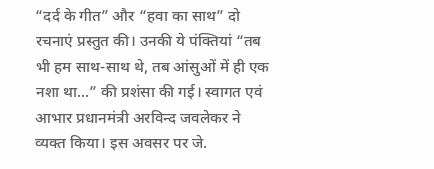“दर्द के गीत” और “हवा का साथ” दो रचनाएं प्रस्तुत की। उनकी ये पंक्तियां “तब भी हम साथ-साथ थे, तब आंसुओं में ही एक नशा था...” की प्रशंसा की गई। स्वागत एवं आभार प्रधानमंत्री अरविन्द जवलेकर ने व्यक्त किया। इस अवसर पर जे.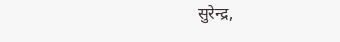सुरेन्द्र,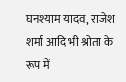घनश्याम यादव, राजेश शर्मा आदि भी श्रोता के रूप में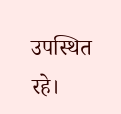उपस्थित रहे।